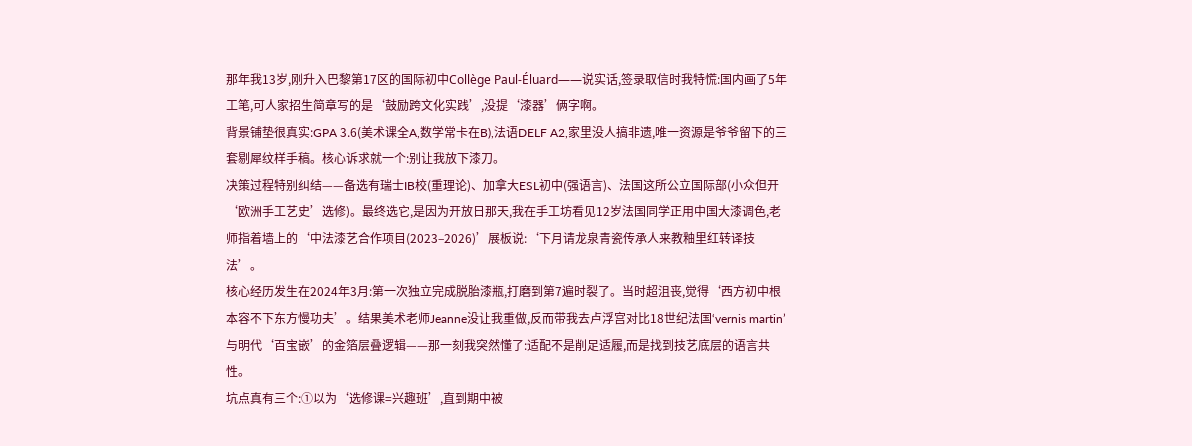那年我13岁,刚升入巴黎第17区的国际初中Collège Paul-Éluard——说实话,签录取信时我特慌:国内画了5年工笔,可人家招生简章写的是‘鼓励跨文化实践’,没提‘漆器’俩字啊。
背景铺垫很真实:GPA 3.6(美术课全A,数学常卡在B),法语DELF A2,家里没人搞非遗,唯一资源是爷爷留下的三套剔犀纹样手稿。核心诉求就一个:别让我放下漆刀。
决策过程特别纠结——备选有瑞士IB校(重理论)、加拿大ESL初中(强语言)、法国这所公立国际部(小众但开‘欧洲手工艺史’选修)。最终选它,是因为开放日那天,我在手工坊看见12岁法国同学正用中国大漆调色,老师指着墙上的‘中法漆艺合作项目(2023–2026)’展板说:‘下月请龙泉青瓷传承人来教釉里红转译技法’。
核心经历发生在2024年3月:第一次独立完成脱胎漆瓶,打磨到第7遍时裂了。当时超沮丧,觉得‘西方初中根本容不下东方慢功夫’。结果美术老师Jeanne没让我重做,反而带我去卢浮宫对比18世纪法国‘vernis martin’与明代‘百宝嵌’的金箔层叠逻辑——那一刻我突然懂了:适配不是削足适履,而是找到技艺底层的语言共性。
坑点真有三个:①以为‘选修课=兴趣班’,直到期中被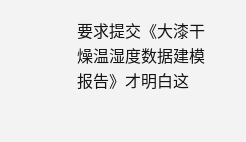要求提交《大漆干燥温湿度数据建模报告》才明白这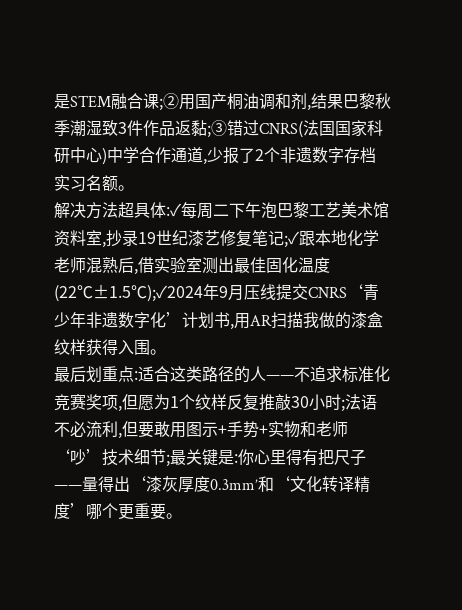是STEM融合课;②用国产桐油调和剂,结果巴黎秋季潮湿致3件作品返黏;③错过CNRS(法国国家科研中心)中学合作通道,少报了2个非遗数字存档实习名额。
解决方法超具体:✓每周二下午泡巴黎工艺美术馆资料室,抄录19世纪漆艺修复笔记;✓跟本地化学老师混熟后,借实验室测出最佳固化温度(22℃±1.5℃);✓2024年9月压线提交CNRS‘青少年非遗数字化’计划书,用AR扫描我做的漆盒纹样获得入围。
最后划重点:适合这类路径的人——不追求标准化竞赛奖项,但愿为1个纹样反复推敲30小时;法语不必流利,但要敢用图示+手势+实物和老师‘吵’技术细节;最关键是:你心里得有把尺子——量得出‘漆灰厚度0.3mm’和‘文化转译精度’哪个更重要。